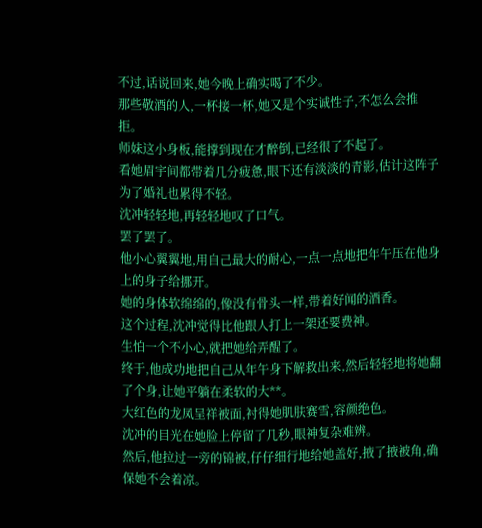不过,话说回来,她今晚上确实喝了不少。
那些敬酒的人,一杯接一杯,她又是个实诚性子,不怎么会推拒。
师妹这小身板,能撑到现在才醉倒,已经很了不起了。
看她眉宇间都带着几分疲惫,眼下还有淡淡的青影,估计这阵子为了婚礼也累得不轻。
沈冲轻轻地,再轻轻地叹了口气。
罢了罢了。
他小心翼翼地,用自己最大的耐心,一点一点地把年午压在他身上的身子给挪开。
她的身体软绵绵的,像没有骨头一样,带着好闻的酒香。
这个过程,沈冲觉得比他跟人打上一架还要费神。
生怕一个不小心,就把她给弄醒了。
终于,他成功地把自己从年午身下解救出来,然后轻轻地将她翻了个身,让她平躺在柔软的大**。
大红色的龙凤呈祥被面,衬得她肌肤赛雪,容颜绝色。
沈冲的目光在她脸上停留了几秒,眼神复杂难辨。
然后,他拉过一旁的锦被,仔仔细行地给她盖好,掖了掖被角,确保她不会着凉。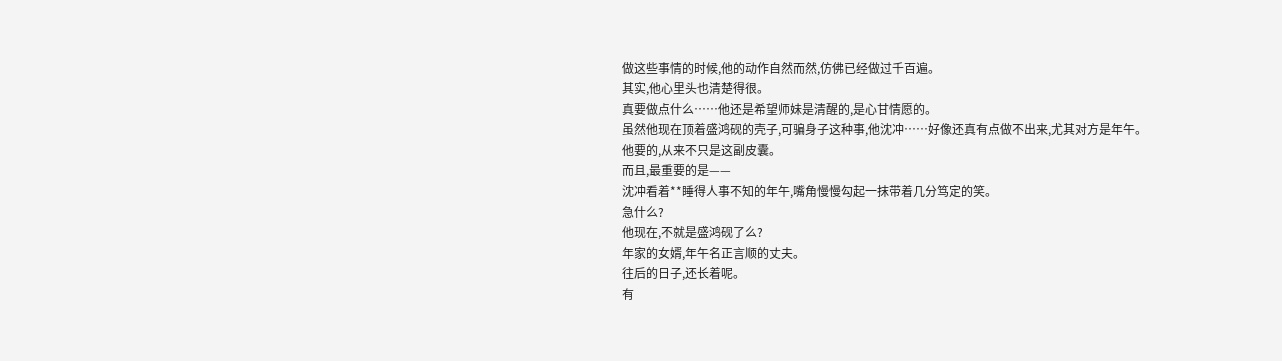做这些事情的时候,他的动作自然而然,仿佛已经做过千百遍。
其实,他心里头也清楚得很。
真要做点什么……他还是希望师妹是清醒的,是心甘情愿的。
虽然他现在顶着盛鸿砚的壳子,可骗身子这种事,他沈冲……好像还真有点做不出来,尤其对方是年午。
他要的,从来不只是这副皮囊。
而且,最重要的是——
沈冲看着**睡得人事不知的年午,嘴角慢慢勾起一抹带着几分笃定的笑。
急什么?
他现在,不就是盛鸿砚了么?
年家的女婿,年午名正言顺的丈夫。
往后的日子,还长着呢。
有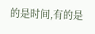的是时间,有的是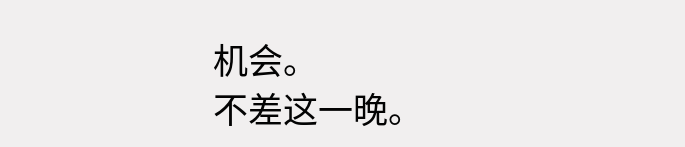机会。
不差这一晚。